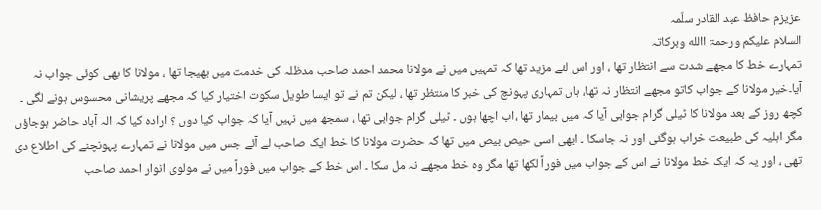عزیزم حافظ عبد القادر سلّمہ
السلام علیکم ورحمۃ االله وبرکاتہ
تمہارے خط کا مجھے شدت سے انتظار تھا ، اور اس لئے مزید تھا کہ تمہیں میں نے مولانا محمد احمد صاحب مدظلہ کی خدمت میں بھیجا تھا ، مولانا کا بھی کوئی جواب نہ آیا۔خیر مولانا کے جواب کاتو مجھے انتظار نہ تھا، ہاں تمہاری پہونچ کی خبر کا منتظر تھا ، لیکن تم نے تو ایسا طویل سکوت اختیار کیا کہ مجھے پریشانی محسوس ہونے لگی ۔ کچھ روز کے بعد مولانا کا ٹیلی گرام جوابی آیا کہ میں بیمار تھا ،اب اچھا ہوں ۔ ٹیلی گرام جوابی تھا ، سمجھ میں نہیں آیا کہ جواب کیا دوں ؟ ارادہ کیا کہ الہ آباد حاضر ہوجاؤں مگر اہلیہ کی طبیعت خراب ہوگئی اور نہ جاسکا ۔ ابھی اسی حیص بیص میں تھا کہ حضرت مولانا کا خط ایک صاحب لے آئے جس میں مولانا نے تمہارے پہونچنے کی اطلاع دی تھی ، اور یہ کہ ایک خط مولانا نے اس کے جواب میں فوراً لکھا تھا مگر وہ خط مجھے نہ مل سکا ۔ اس خط کے جواب میں فوراً میں نے مولوی انوار احمد صاحب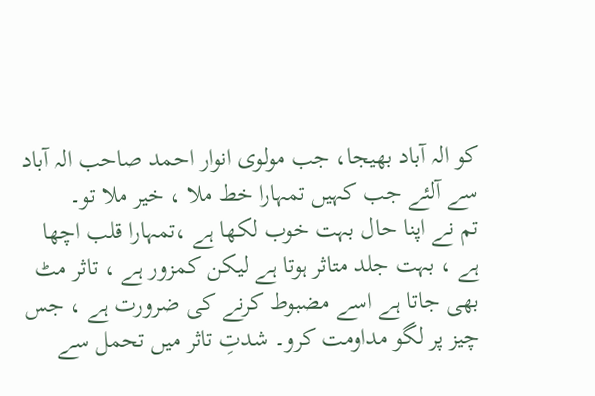کو الہ آباد بھیجا، جب مولوی انوار احمد صاحب الہ آباد سے آلئے جب کہیں تمہارا خط ملا ، خیر ملا تو۔
تم نے اپنا حال بہت خوب لکھا ہے ،تمہارا قلب اچھا ہے ، بہت جلد متاثر ہوتا ہے لیکن کمزور ہے ، تاثر مٹ بھی جاتا ہے اسے مضبوط کرنے کی ضرورت ہے ، جس چیز پر لگو مداومت کرو۔ شدتِ تاثر میں تحمل سے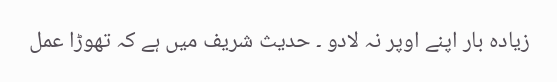زیادہ بار اپنے اوپر نہ لادو ۔ حدیث شریف میں ہے کہ تھوڑا عمل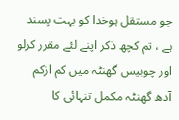جو مستقل ہوخدا کو بہت پسند ہے ، تم کچھ ذکر اپنے لئے مقرر کرلو اور چوبیس گھنٹہ میں کم ازکم آدھ گھنٹہ مکمل تنہائی کا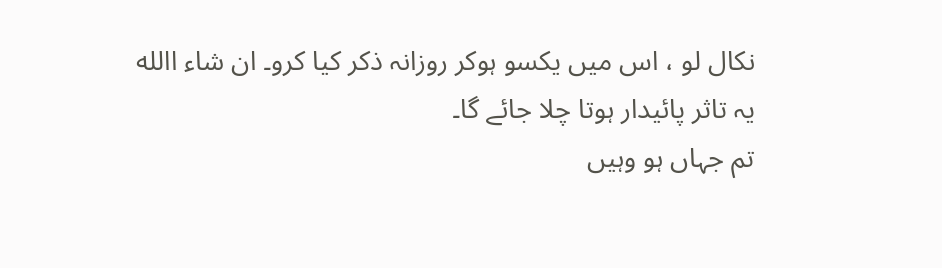نکال لو ، اس میں یکسو ہوکر روزانہ ذکر کیا کرو۔ ان شاء االله یہ تاثر پائیدار ہوتا چلا جائے گا۔
تم جہاں ہو وہیں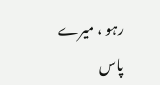رہو ، میرے پاس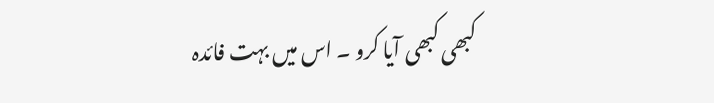کبھی کبھی آیا کرو ۔ اس میں بہت فائدہ